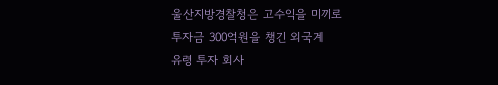울산지방경찰청은 고수익을 미끼로
투자금 300억원을 챙긴 외국계
유령 투자 회사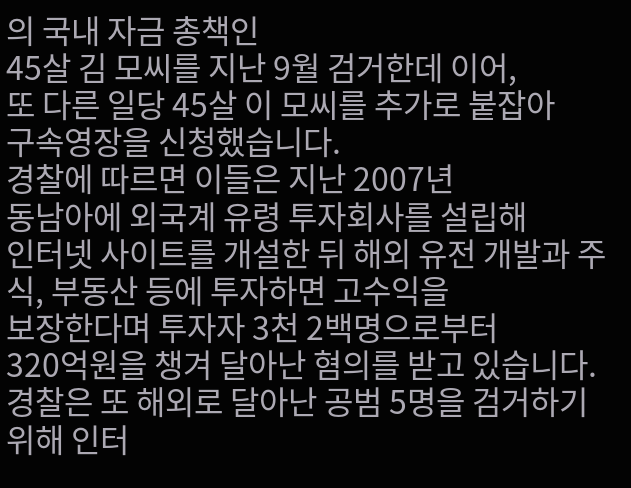의 국내 자금 총책인
45살 김 모씨를 지난 9월 검거한데 이어,
또 다른 일당 45살 이 모씨를 추가로 붙잡아
구속영장을 신청했습니다.
경찰에 따르면 이들은 지난 2007년
동남아에 외국계 유령 투자회사를 설립해
인터넷 사이트를 개설한 뒤 해외 유전 개발과 주식, 부동산 등에 투자하면 고수익을
보장한다며 투자자 3천 2백명으로부터
320억원을 챙겨 달아난 혐의를 받고 있습니다.
경찰은 또 해외로 달아난 공범 5명을 검거하기 위해 인터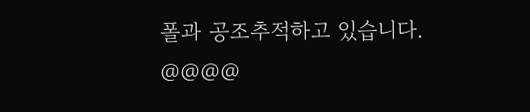폴과 공조추적하고 있습니다. @@@@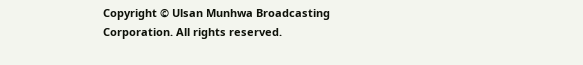Copyright © Ulsan Munhwa Broadcasting Corporation. All rights reserved.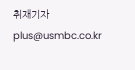취재기자
plus@usmbc.co.kr